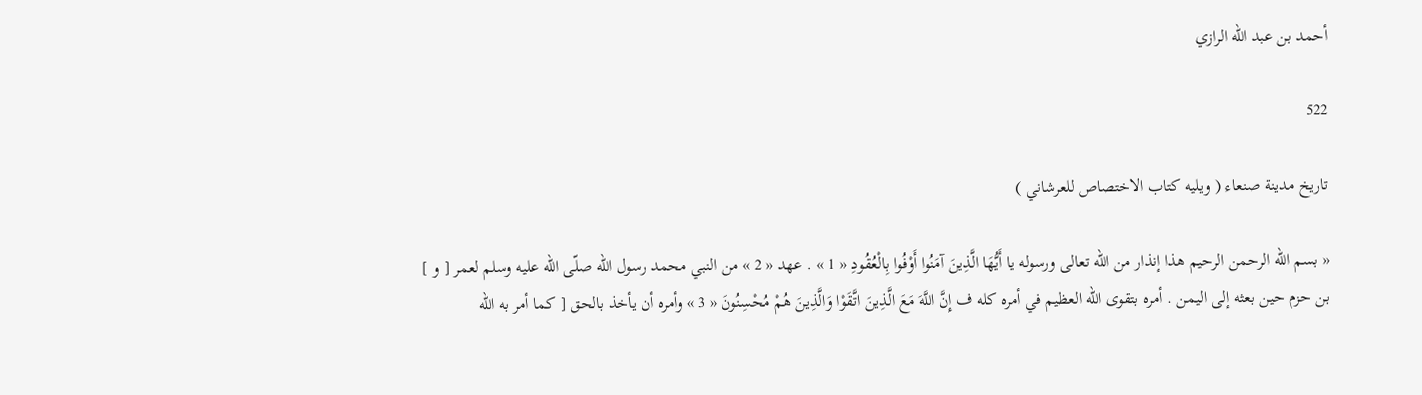أحمد بن عبد اللّه الرازي

522

تاريخ مدينة صنعاء ( ويليه كتاب الاختصاص للعرشاني )

« بسم اللّه الرحمن الرحيم هذا إنذار من اللّه تعالى ورسوله يا أَيُّهَا الَّذِينَ آمَنُوا أَوْفُوا بِالْعُقُودِ « 1 » . عهد « 2 » من النبي محمد رسول اللّه صلّى اللّه عليه وسلم لعمر [ و ] بن حزم حين بعثه إلى اليمن . أمره بتقوى اللّه العظيم في أمره كله ف إِنَّ اللَّهَ مَعَ الَّذِينَ اتَّقَوْا وَالَّذِينَ هُمْ مُحْسِنُونَ « 3 » وأمره أن يأخذ بالحق [ كما أمر به اللّه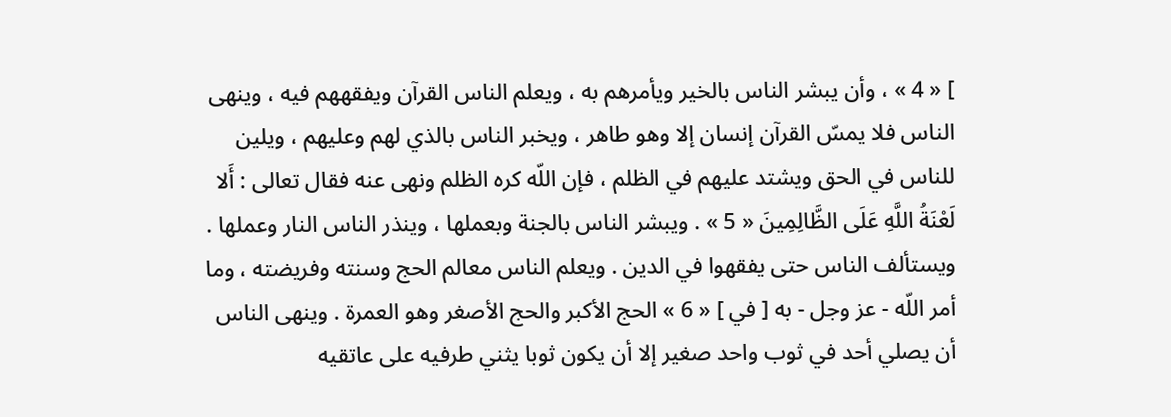] « 4 » ، وأن يبشر الناس بالخير ويأمرهم به ، ويعلم الناس القرآن ويفقههم فيه ، وينهى الناس فلا يمسّ القرآن إنسان إلا وهو طاهر ، ويخبر الناس بالذي لهم وعليهم ، ويلين للناس في الحق ويشتد عليهم في الظلم ، فإن اللّه كره الظلم ونهى عنه فقال تعالى : أَلا لَعْنَةُ اللَّهِ عَلَى الظَّالِمِينَ « 5 » . ويبشر الناس بالجنة وبعملها ، وينذر الناس النار وعملها . ويستألف الناس حتى يفقهوا في الدين . ويعلم الناس معالم الحج وسنته وفريضته ، وما أمر اللّه - عز وجل - به [ في ] « 6 » الحج الأكبر والحج الأصغر وهو العمرة . وينهى الناس أن يصلي أحد في ثوب واحد صغير إلا أن يكون ثوبا يثني طرفيه على عاتقيه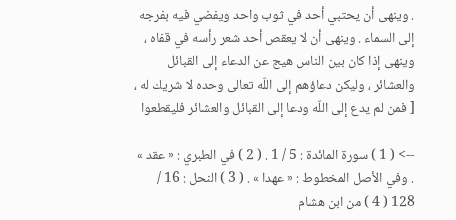. وينهى أن يحتبي أحد في ثوب واحد ويفضي فيه بفرجه إلى السماء . وينهى أن لا يعقص أحد شعر رأسه في قفاه ، وينهى إذا كان بين الناس هيج عن الدعاء إلى القبائل والعشائر ، وليكن دعاؤهم إلى اللّه تعالى وحده لا شريك له ، [ فمن لم يدع إلى اللّه ودعا إلى القبائل والعشائر فليقطعوا

--> ( 1 ) سورة المائدة : 5 / 1 . ( 2 ) في الطبري : « عقد » . وفي الأصل المخطوط : « عهدا » . ( 3 ) النحل : 16 / 128 ( 4 ) من ابن هشام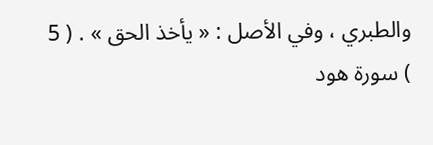والطبري ، وفي الأصل : « يأخذ الحق » . ( 5 ) سورة هود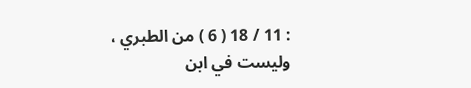: 11 / 18 ( 6 ) من الطبري ، وليست في ابن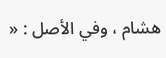هشام ، وفي الأصل : «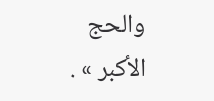والحج الأكبر » .